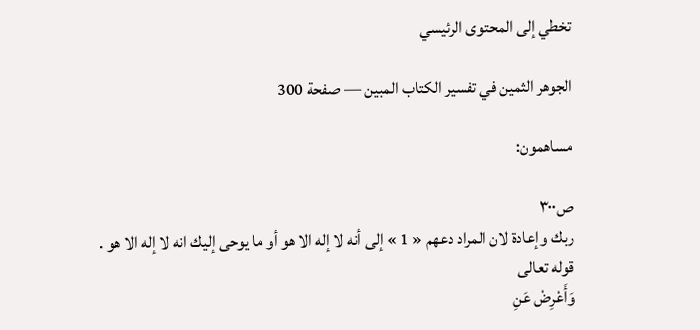تخطي إلى المحتوى الرئيسي

الجوهر الثمين في تفسير الكتاب المبين — صفحة 300

مساهمون:

ص٣٠٠
ربك وإعادة لان المراد دعهم « 1 » إلى أنه لا إله الا هو أو ما يوحى إليك انه لا إله الا هو . قوله تعالى
وَأَعْرِضْ عَنِ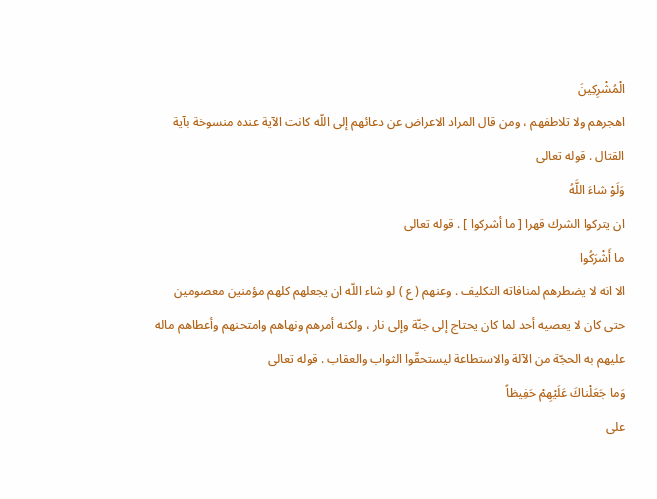الْمُشْرِكِينَ
اهجرهم ولا تلاطفهم ، ومن قال المراد الاعراض عن دعائهم إلى اللّه كانت الآية عنده منسوخة بآية القتال . قوله تعالى
وَلَوْ شاءَ اللَّهُ
ان يتركوا الشرك قهرا [ ما أشركوا ] . قوله تعالى
ما أَشْرَكُوا
الا انه لا يضطرهم لمنافاته التكليف . وعنهم ( ع ) لو شاء اللّه ان يجعلهم كلهم مؤمنين معصومين حتى كان لا يعصيه أحد لما كان يحتاج إلى جنّة وإلى نار ، ولكنه أمرهم ونهاهم وامتحنهم وأعطاهم ماله عليهم به الحجّة من الآلة والاستطاعة ليستحقّوا الثواب والعقاب . قوله تعالى
وَما جَعَلْناكَ عَلَيْهِمْ حَفِيظاً
على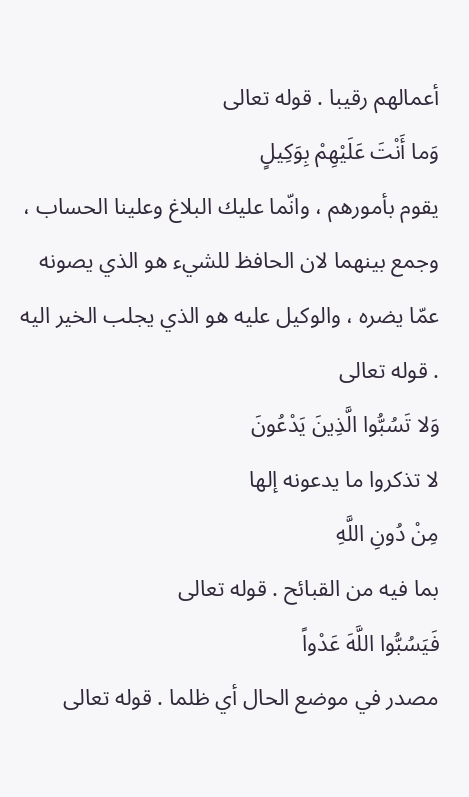أعمالهم رقيبا . قوله تعالى
وَما أَنْتَ عَلَيْهِمْ بِوَكِيلٍ
يقوم بأمورهم ، وانّما عليك البلاغ وعلينا الحساب ، وجمع بينهما لان الحافظ للشيء هو الذي يصونه عمّا يضره ، والوكيل عليه هو الذي يجلب الخير اليه . قوله تعالى
وَلا تَسُبُّوا الَّذِينَ يَدْعُونَ
لا تذكروا ما يدعونه إلها
مِنْ دُونِ اللَّهِ
بما فيه من القبائح . قوله تعالى
فَيَسُبُّوا اللَّهَ عَدْواً
مصدر في موضع الحال أي ظلما . قوله تعالى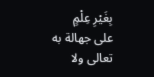بِغَيْرِ عِلْمٍ
على جهالة به تعالى ولا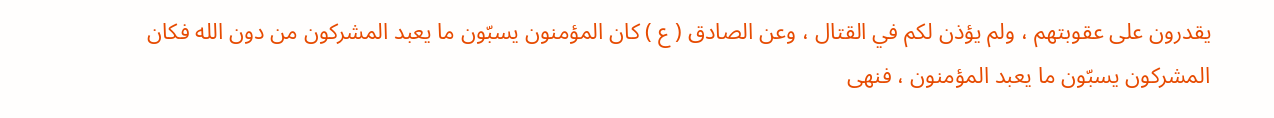يقدرون على عقوبتهم ، ولم يؤذن لكم في القتال ، وعن الصادق ( ع ) كان المؤمنون يسبّون ما يعبد المشركون من دون الله فكان المشركون يسبّون ما يعبد المؤمنون ، فنهى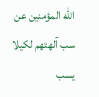اللّه المؤمنين عن سب آلهتهم لكيلا يسب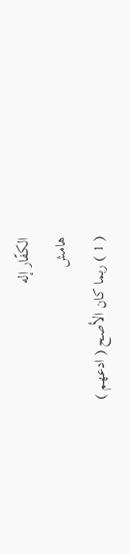الكفّار إله
هامش
( 1 ) ربما كان الأصح ( ادعهم )